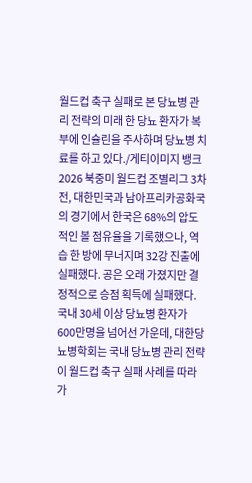월드컵 축구 실패로 본 당뇨병 관리 전략의 미래 한 당뇨 환자가 복부에 인슐린을 주사하며 당뇨병 치료를 하고 있다./게티이미지 뱅크 2026 북중미 월드컵 조별리그 3차전, 대한민국과 남아프리카공화국의 경기에서 한국은 68%의 압도적인 볼 점유율을 기록했으나, 역습 한 방에 무너지며 32강 진출에 실패했다. 공은 오래 가졌지만 결정적으로 승점 획득에 실패했다. 국내 30세 이상 당뇨병 환자가 600만명을 넘어선 가운데, 대한당뇨병학회는 국내 당뇨병 관리 전략이 월드컵 축구 실패 사례를 따라가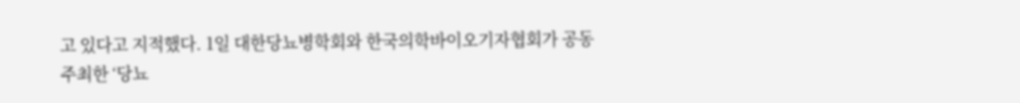고 있다고 지적했다. 1일 대한당뇨병학회와 한국의학바이오기자협회가 공동 주최한 ‘당뇨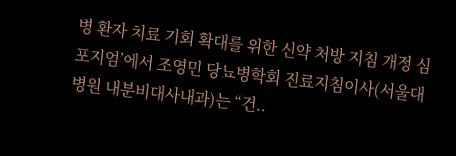병 환자 치료 기회 확대를 위한 신약 처방 지침 개정 심포지엄’에서 조영민 당뇨병학회 진료지침이사(서울대병원 내분비대사내과)는 “건..